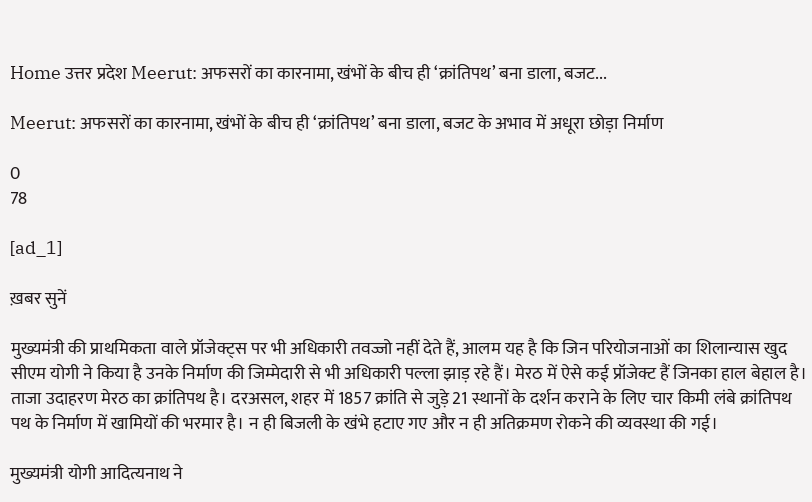Home उत्तर प्रदेश Meerut: अफसरों का कारनामा, खंभों के बीच ही ‘क्रांतिपथ’ बना डाला, बजट...

Meerut: अफसरों का कारनामा, खंभों के बीच ही ‘क्रांतिपथ’ बना डाला, बजट के अभाव में अधूरा छोड़ा निर्माण

0
78

[ad_1]

ख़बर सुनें

मुख्यमंत्री की प्राथमिकता वाले प्रॉजेक्ट्स पर भी अधिकारी तवज्जो नहीं देते हैं, आलम यह है कि जिन परियोजनाओं का शिलान्यास खुद सीएम योगी ने किया है उनके निर्माण की जिम्मेदारी से भी अधिकारी पल्ला झाड़ रहे हैं। मेरठ में ऐसे कई प्रॉजेक्ट हैं जिनका हाल बेहाल है। ताजा उदाहरण मेरठ का क्रांतिपथ है। दरअसल, शहर में 1857 क्रांति से जुड़े 21 स्थानों के दर्शन कराने के लिए चार किमी लंबे क्रांतिपथ पथ के निर्माण में खामियों की भरमार है। न ही बिजली के खंभे हटाए गए और न ही अतिक्रमण रोकने की व्यवस्था की गई।

मुख्यमंत्री योगी आदित्यनाथ ने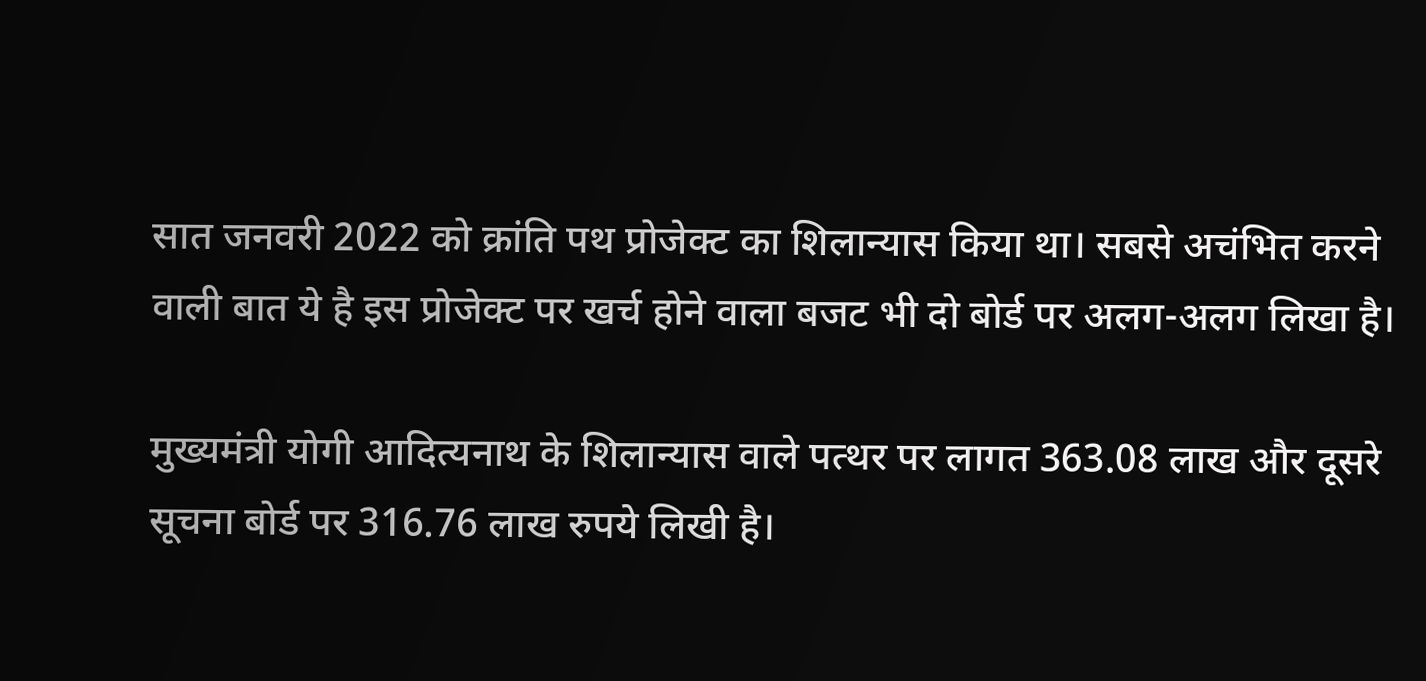सात जनवरी 2022 को क्रांति पथ प्रोजेक्ट का शिलान्यास किया था। सबसे अचंभित करने वाली बात ये है इस प्रोजेक्ट पर खर्च होने वाला बजट भी दो बोर्ड पर अलग-अलग लिखा है।

मुख्यमंत्री योगी आदित्यनाथ के शिलान्यास वाले पत्थर पर लागत 363.08 लाख और दूसरे सूचना बोर्ड पर 316.76 लाख रुपये लिखी है।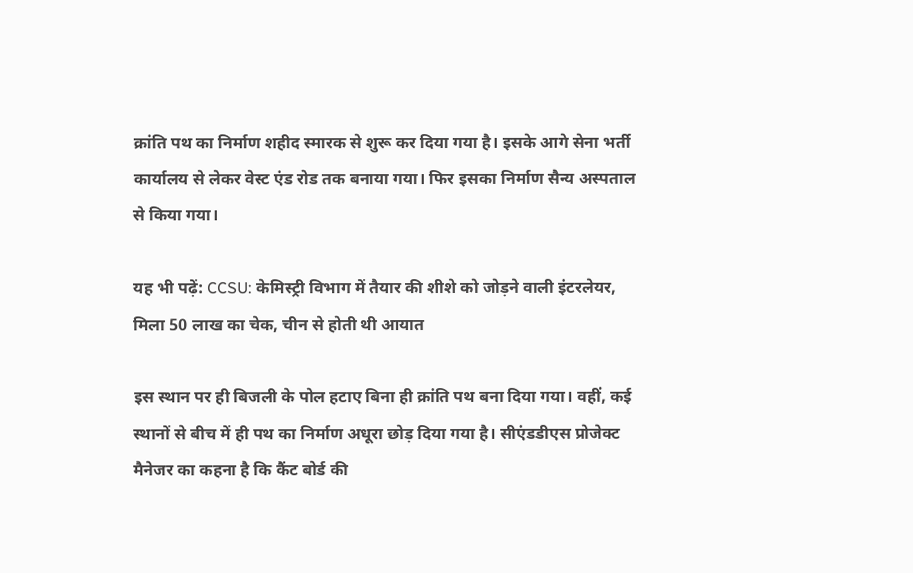क्रांति पथ का निर्माण शहीद स्मारक से शुरू कर दिया गया है। इसके आगे सेना भर्ती कार्यालय से लेकर वेस्ट एंड रोड तक बनाया गया। फिर इसका निर्माण सैन्य अस्पताल से किया गया।

यह भी पढ़ें: CCSU: केमिस्ट्री विभाग में तैयार की शीशे को जोड़ने वाली इंटरलेयर, मिला 50 लाख का चेक, चीन से होती थी आयात

इस स्थान पर ही बिजली के पोल हटाए बिना ही क्रांति पथ बना दिया गया। वहीं, कई स्थानों से बीच में ही पथ का निर्माण अधूरा छोड़ दिया गया है। सीएंडडीएस प्रोजेक्ट मैनेजर का कहना है कि कैंट बोर्ड की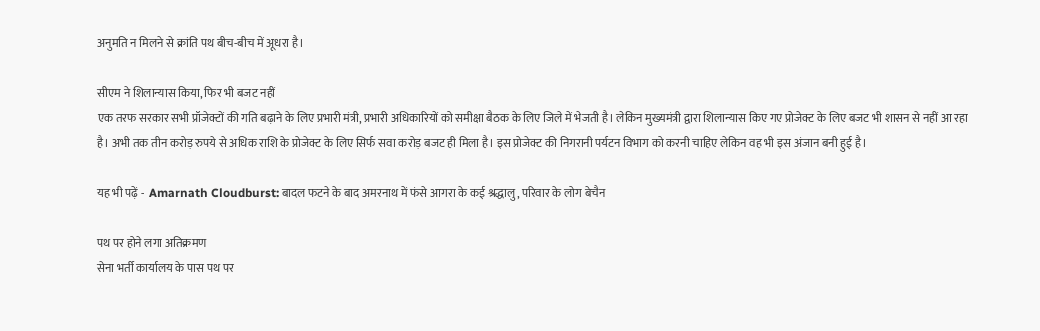अनुमति न मिलने से क्रांति पथ बीच-बीच में अूधरा है।

सीएम ने शिलान्यास किया, फिर भी बजट नहीं
एक तरफ सरकार सभी प्रॉजेक्टों की गति बढ़ाने के लिए प्रभारी मंत्री, प्रभारी अधिकारियों को समीक्षा बैठक के लिए जिले में भेजती है। लेकिन मुख्यमंत्री द्वारा शिलान्यास किए गए प्रोजेक्ट के लिए बजट भी शासन से नहीं आ रहा है। अभी तक तीन करोड़ रुपये से अधिक राशि के प्रोजेक्ट के लिए सिर्फ सवा करोड़ बजट ही मिला है। इस प्रोजेक्ट की निगरानी पर्यटन विभाग को करनी चाहिए लेकिन वह भी इस अंजान बनी हुई है।

यह भी पढ़ें -  Amarnath Cloudburst: बादल फटने के बाद अमरनाथ में फंसे आगरा के कई श्रद्धालु, परिवार के लोग बेचैन

पथ पर होने लगा अतिक्रमण
सेना भर्ती कार्यालय के पास पथ पर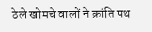ठेले खोमचे वालों ने क्रांति पथ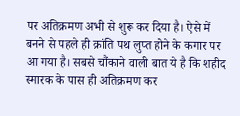पर अतिक्रमण अभी से शुरू कर दिया है। ऐसे में बनने से पहले ही क्रांति पथ लुप्त होने के कगार पर आ गया है। सबसे चौंकाने वाली बात ये है कि शहीद स्मारक के पास ही अतिक्रमण कर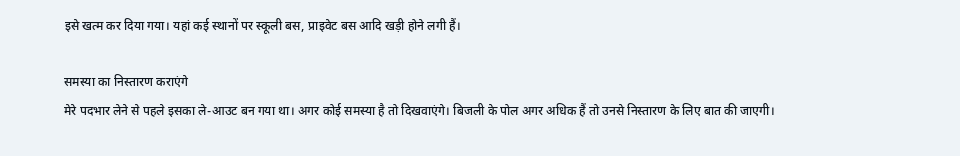इसे खत्म कर दिया गया। यहां कई स्थानों पर स्कूली बस, प्राइवेट बस आदि खड़ी होने लगी हैं।

समस्या का निस्तारण कराएंगे
मेरे पदभार लेने से पहले इसका ले-आउट बन गया था। अगर कोई समस्या है तो दिखवाएंगे। बिजली के पोल अगर अधिक हैं तो उनसे निस्तारण के लिए बात की जाएगी।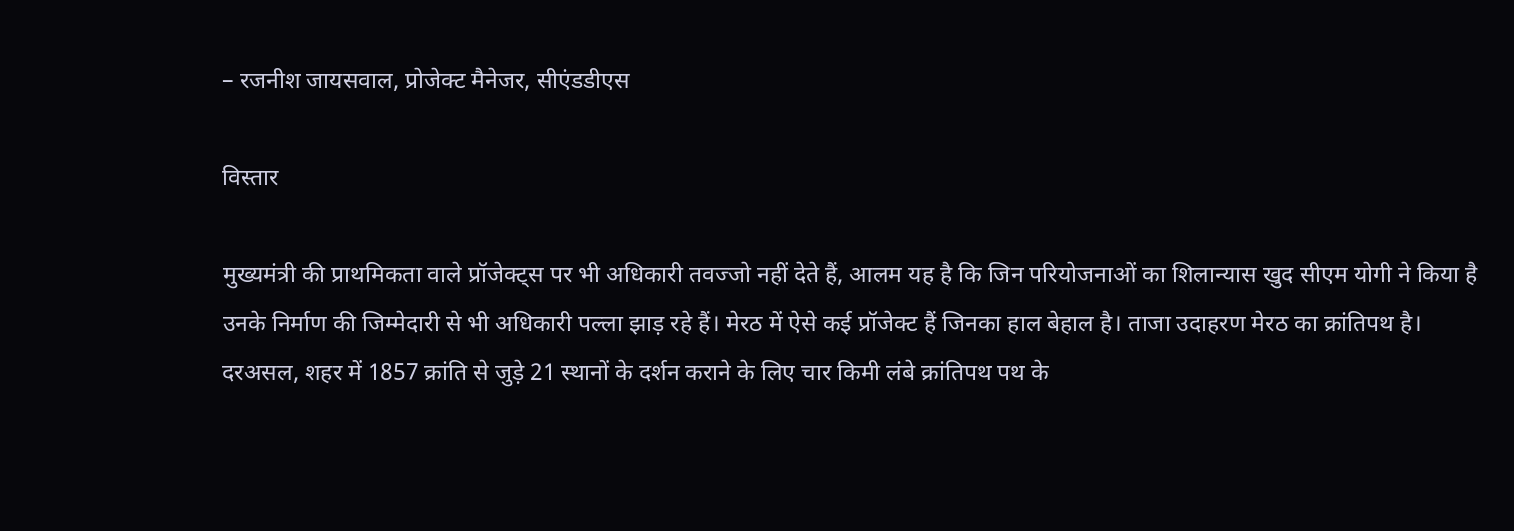– रजनीश जायसवाल, प्रोजेक्ट मैनेजर, सीएंडडीएस

विस्तार

मुख्यमंत्री की प्राथमिकता वाले प्रॉजेक्ट्स पर भी अधिकारी तवज्जो नहीं देते हैं, आलम यह है कि जिन परियोजनाओं का शिलान्यास खुद सीएम योगी ने किया है उनके निर्माण की जिम्मेदारी से भी अधिकारी पल्ला झाड़ रहे हैं। मेरठ में ऐसे कई प्रॉजेक्ट हैं जिनका हाल बेहाल है। ताजा उदाहरण मेरठ का क्रांतिपथ है। दरअसल, शहर में 1857 क्रांति से जुड़े 21 स्थानों के दर्शन कराने के लिए चार किमी लंबे क्रांतिपथ पथ के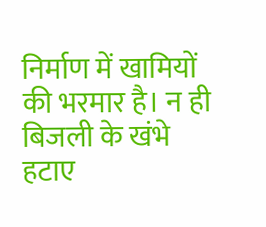निर्माण में खामियों की भरमार है। न ही बिजली के खंभे हटाए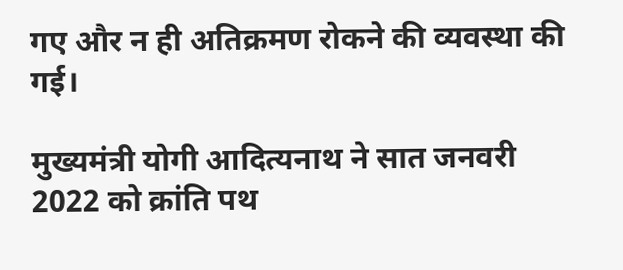गए और न ही अतिक्रमण रोकने की व्यवस्था की गई।

मुख्यमंत्री योगी आदित्यनाथ ने सात जनवरी 2022 को क्रांति पथ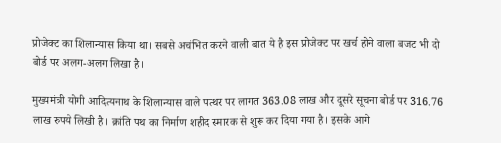प्रोजेक्ट का शिलान्यास किया था। सबसे अचंभित करने वाली बात ये है इस प्रोजेक्ट पर खर्च होने वाला बजट भी दो बोर्ड पर अलग-अलग लिखा है।

मुख्यमंत्री योगी आदित्यनाथ के शिलान्यास वाले पत्थर पर लागत 363.08 लाख और दूसरे सूचना बोर्ड पर 316.76 लाख रुपये लिखी है। क्रांति पथ का निर्माण शहीद स्मारक से शुरू कर दिया गया है। इसके आगे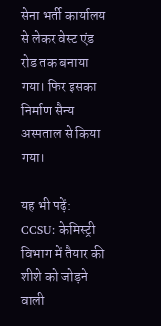सेना भर्ती कार्यालय से लेकर वेस्ट एंड रोड तक बनाया गया। फिर इसका निर्माण सैन्य अस्पताल से किया गया।

यह भी पढ़ें: CCSU: केमिस्ट्री विभाग में तैयार की शीशे को जोड़ने वाली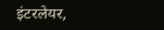इंटरलेयर,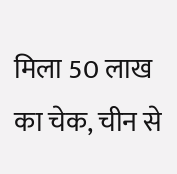मिला 50 लाख का चेक, चीन से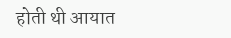होती थी आयात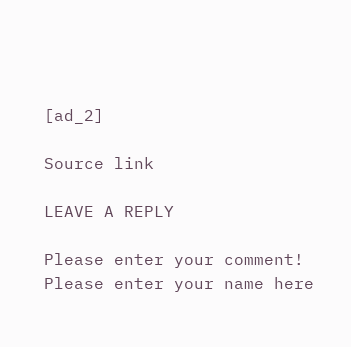[ad_2]

Source link

LEAVE A REPLY

Please enter your comment!
Please enter your name here